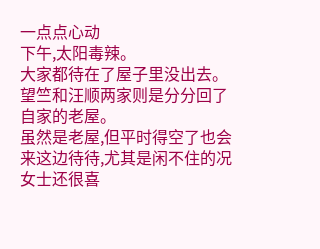一点点心动
下午,太阳毒辣。
大家都待在了屋子里没出去。
望竺和汪顺两家则是分分回了自家的老屋。
虽然是老屋,但平时得空了也会来这边待待,尤其是闲不住的况女士还很喜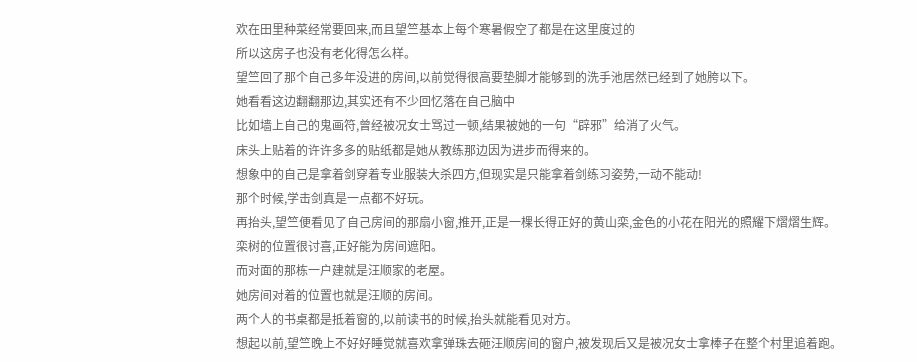欢在田里种菜经常要回来,而且望竺基本上每个寒暑假空了都是在这里度过的
所以这房子也没有老化得怎么样。
望竺回了那个自己多年没进的房间,以前觉得很高要垫脚才能够到的洗手池居然已经到了她胯以下。
她看看这边翻翻那边,其实还有不少回忆落在自己脑中
比如墙上自己的鬼画符,曾经被况女士骂过一顿,结果被她的一句“辟邪”给消了火气。
床头上贴着的许许多多的贴纸都是她从教练那边因为进步而得来的。
想象中的自己是拿着剑穿着专业服装大杀四方,但现实是只能拿着剑练习姿势,一动不能动!
那个时候,学击剑真是一点都不好玩。
再抬头,望竺便看见了自己房间的那扇小窗,推开,正是一棵长得正好的黄山栾,金色的小花在阳光的照耀下熠熠生辉。
栾树的位置很讨喜,正好能为房间遮阳。
而对面的那栋一户建就是汪顺家的老屋。
她房间对着的位置也就是汪顺的房间。
两个人的书桌都是抵着窗的,以前读书的时候,抬头就能看见对方。
想起以前,望竺晚上不好好睡觉就喜欢拿弹珠去砸汪顺房间的窗户,被发现后又是被况女士拿棒子在整个村里追着跑。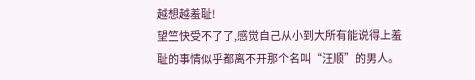越想越羞耻!
望竺快受不了了,感觉自己从小到大所有能说得上羞耻的事情似乎都离不开那个名叫“汪顺”的男人。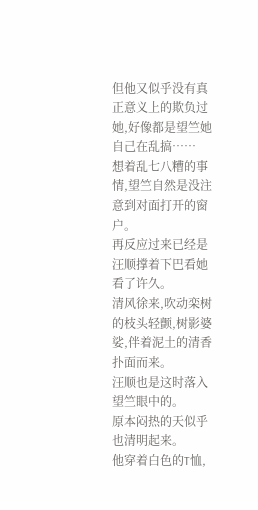但他又似乎没有真正意义上的欺负过她,好像都是望竺她自己在乱搞……
想着乱七八糟的事情,望竺自然是没注意到对面打开的窗户。
再反应过来已经是汪顺撑着下巴看她看了许久。
清风徐来,吹动栾树的枝头轻颤,树影婆娑,伴着泥土的清香扑面而来。
汪顺也是这时落入望竺眼中的。
原本闷热的天似乎也清明起来。
他穿着白色的T恤,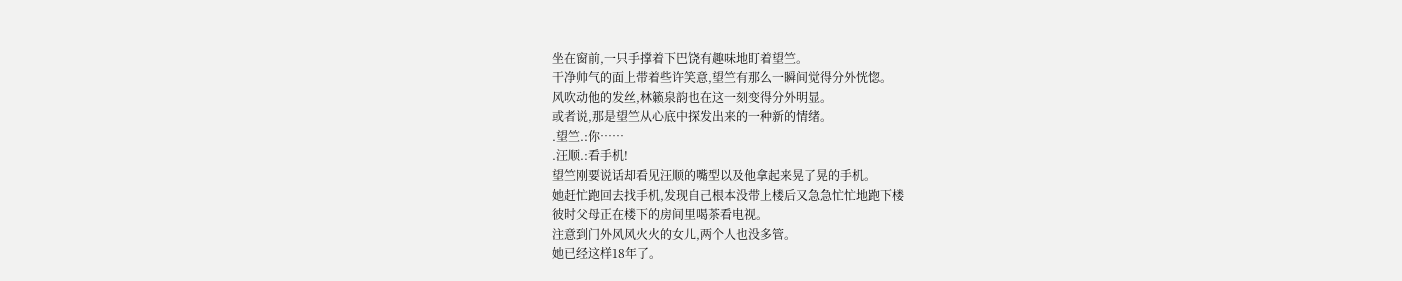坐在窗前,一只手撑着下巴饶有趣味地盯着望竺。
干净帅气的面上带着些许笑意,望竺有那么一瞬间觉得分外恍惚。
风吹动他的发丝,林籁泉韵也在这一刻变得分外明显。
或者说,那是望竺从心底中探发出来的一种新的情绪。
.望竺.:你……
.汪顺.:看手机!
望竺刚要说话却看见汪顺的嘴型以及他拿起来晃了晃的手机。
她赶忙跑回去找手机,发现自己根本没带上楼后又急急忙忙地跑下楼
彼时父母正在楼下的房间里喝茶看电视。
注意到门外风风火火的女儿,两个人也没多管。
她已经这样18年了。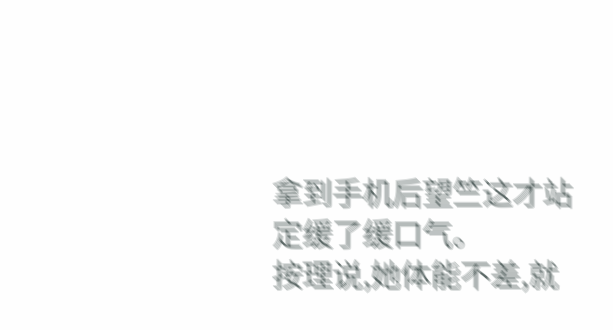拿到手机后望竺这才站定缓了缓口气。
按理说,她体能不差,就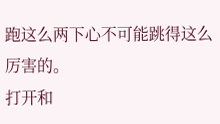跑这么两下心不可能跳得这么厉害的。
打开和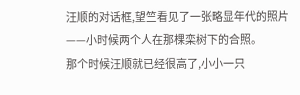汪顺的对话框,望竺看见了一张略显年代的照片
——小时候两个人在那棵栾树下的合照。
那个时候汪顺就已经很高了,小小一只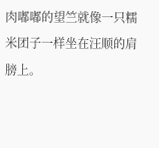肉嘟嘟的望竺就像一只糯米团子一样坐在汪顺的肩膀上。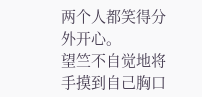两个人都笑得分外开心。
望竺不自觉地将手摸到自己胸口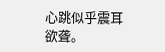心跳似乎震耳欲聋。